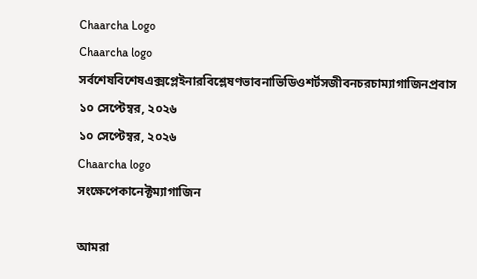Chaarcha Logo
Chaarcha logo
সর্বশেষবিশেষএক্সপ্লেইনারবিশ্লেষণভাবনাভিডিওশর্টসজীবনচরচাম্যাগাজিনপ্রবাস
১০ সেপ্টেম্বর, ২০২৬
১০ সেপ্টেম্বর, ২০২৬
Chaarcha logo
সংক্ষেপেকানেক্টম্যাগাজিন

আমরা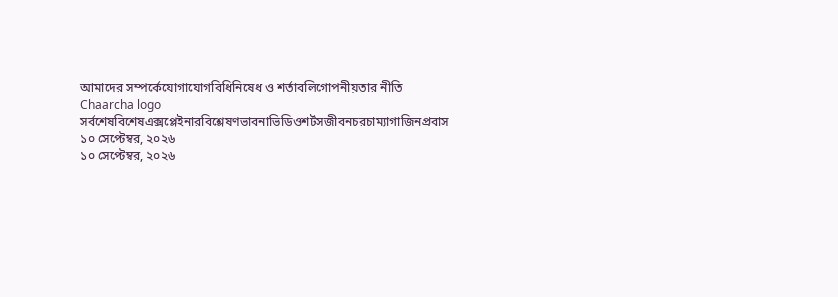আমাদের সম্পর্কেযোগাযোগবিধিনিষেধ ও শর্তাবলিগোপনীয়তার নীতি
Chaarcha logo
সর্বশেষবিশেষএক্সপ্লেইনারবিশ্লেষণভাবনাভিডিওশর্টসজীবনচরচাম্যাগাজিনপ্রবাস
১০ সেপ্টেম্বর, ২০২৬
১০ সেপ্টেম্বর, ২০২৬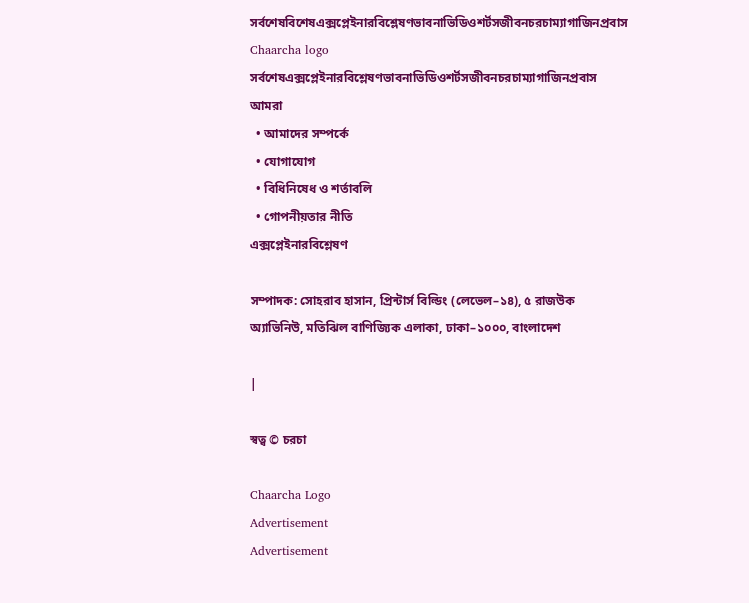সর্বশেষবিশেষএক্সপ্লেইনারবিশ্লেষণভাবনাভিডিওশর্টসজীবনচরচাম্যাগাজিনপ্রবাস
Chaarcha logo
সর্বশেষএক্সপ্লেইনারবিশ্লেষণভাবনাভিডিওশর্টসজীবনচরচাম্যাগাজিনপ্রবাস
আমরা
  • আমাদের সম্পর্কে
  • যোগাযোগ
  • বিধিনিষেধ ও শর্তাবলি
  • গোপনীয়তার নীতি
এক্সপ্লেইনারবিশ্লেষণ

সম্পাদক: সোহরাব হাসান, প্রিন্টার্স বিল্ডিং (লেভেল–১৪), ৫ রাজউক অ্যাভিনিউ, মতিঝিল বাণিজ্যিক এলাকা, ঢাকা–১০০০, বাংলাদেশ

|

স্বত্ব © চরচা

Chaarcha Logo
Advertisement
Advertisement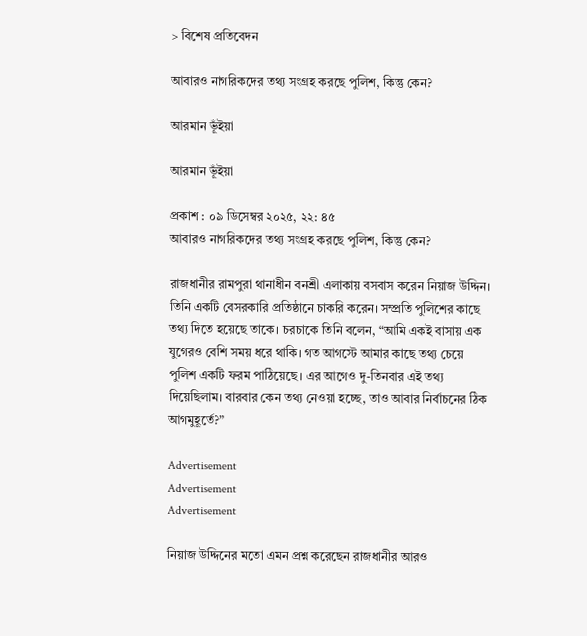> বিশেষ প্রতিবেদন

আবারও নাগরিকদের তথ্য সংগ্রহ করছে পুলিশ, কিন্তু কেন?

আরমান ভূঁইয়া

আরমান ভূঁইয়া

প্রকাশ : ০৯ ডিসেম্বর ২০২৫, ২২: ৪৫
আবারও নাগরিকদের তথ্য সংগ্রহ করছে পুলিশ, কিন্তু কেন?

রাজধানীর রামপুরা থানাধীন বনশ্রী এলাকায় বসবাস করেন নিয়াজ উদ্দিন। তিনি একটি বেসরকারি প্রতিষ্ঠানে চাকরি করেন। সম্প্রতি পুলিশের কাছে তথ্য দিতে হয়েছে তাকে। চরচাকে তিনি বলেন, “আমি একই বাসায় এক যুগেরও বেশি সময় ধরে থাকি। গত আগস্টে আমার কাছে তথ্য চেয়ে পুলিশ একটি ফরম পাঠিয়েছে। এর আগেও দু-তিনবার এই তথ্য দিয়েছিলাম। বারবার কেন তথ্য নেওয়া হচ্ছে, তাও আবার নির্বাচনের ঠিক আগমুহূর্তে?”

Advertisement
Advertisement
Advertisement

নিয়াজ উদ্দিনের মতো এমন প্রশ্ন করেছেন রাজধানীর আরও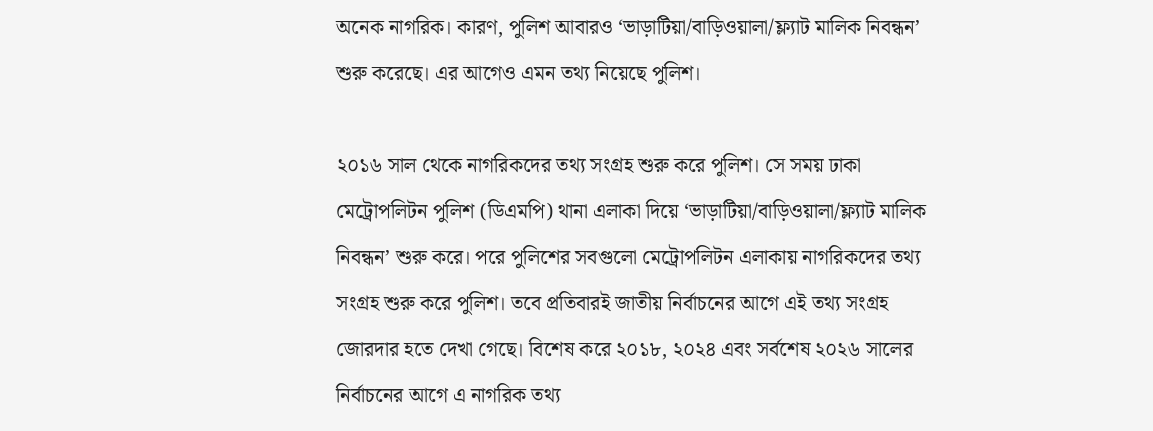অনেক নাগরিক। কারণ, পুলিশ আবারও ‘ভাড়াটিয়া/বাড়িওয়ালা/ফ্ল্যাট মালিক নিবন্ধন’ শুরু করেছে। এর আগেও এমন তথ্য নিয়েছে পুলিশ।

২০১৬ সাল থেকে নাগরিকদের তথ্য সংগ্রহ শুরু করে পুলিশ। সে সময় ঢাকা মেট্রোপলিটন পুলিশ (ডিএমপি) থানা এলাকা দিয়ে ‘ভাড়াটিয়া/বাড়িওয়ালা/ফ্ল্যাট মালিক নিবন্ধন’ শুরু করে। পরে পুলিশের সবগুলো মেট্রোপলিটন এলাকায় নাগরিকদের তথ্য সংগ্রহ শুরু করে পুলিশ। তবে প্রতিবারই জাতীয় নির্বাচনের আগে এই তথ্য সংগ্রহ জোরদার হতে দেখা গেছে। বিশেষ করে ২০১৮, ২০২৪ এবং সর্বশেষ ২০২৬ সালের নির্বাচনের আগে এ নাগরিক তথ্য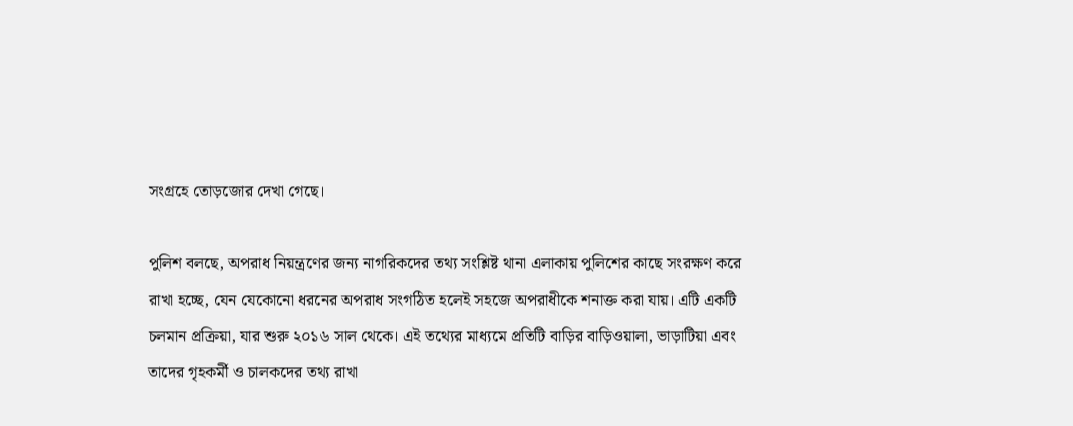সংগ্রহে তোড়জোর দেখা গেছে।

পুলিশ বলছে, অপরাধ নিয়ন্ত্রণের জন্য নাগরিকদের তথ্য সংশ্লিষ্ট থানা এলাকায় পুলিশের কাছে সংরক্ষণ করে রাখা হচ্ছে, যেন যেকোনো ধরনের অপরাধ সংগঠিত হলেই সহজে অপরাধীকে শনাক্ত করা যায়। এটি একটি চলমান প্রক্রিয়া, যার শুরু ২০১৬ সাল থেকে। এই তথ্যের মাধ্যমে প্রতিটি বাড়ির বাড়িওয়ালা, ভাড়াটিয়া এবং তাদের গৃহকর্মী ও চালকদের তথ্য রাখা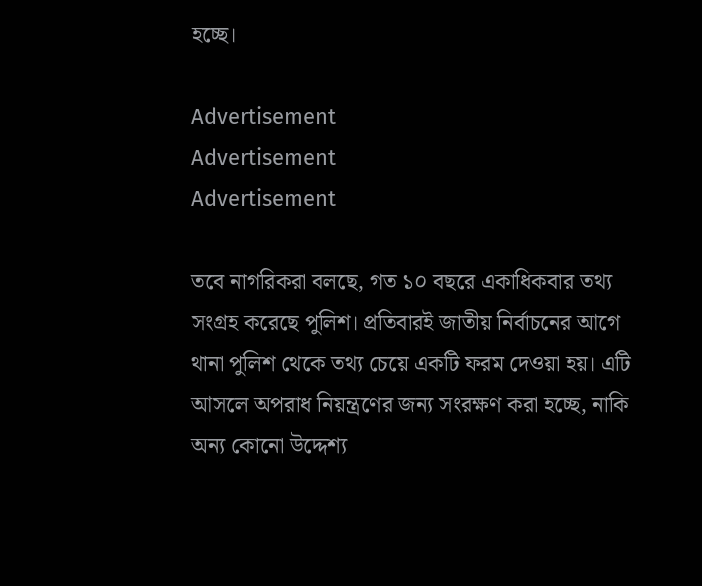হচ্ছে।

Advertisement
Advertisement
Advertisement

তবে নাগরিকরা বলছে, গত ১০ বছরে একাধিকবার তথ্য সংগ্রহ করেছে পুলিশ। প্রতিবারই জাতীয় নির্বাচনের আগে থানা পুলিশ থেকে তথ্য চেয়ে একটি ফরম দেওয়া হয়। এটি আসলে অপরাধ নিয়ন্ত্রণের জন্য সংরক্ষণ করা হচ্ছে, নাকি অন্য কোনো উদ্দেশ্য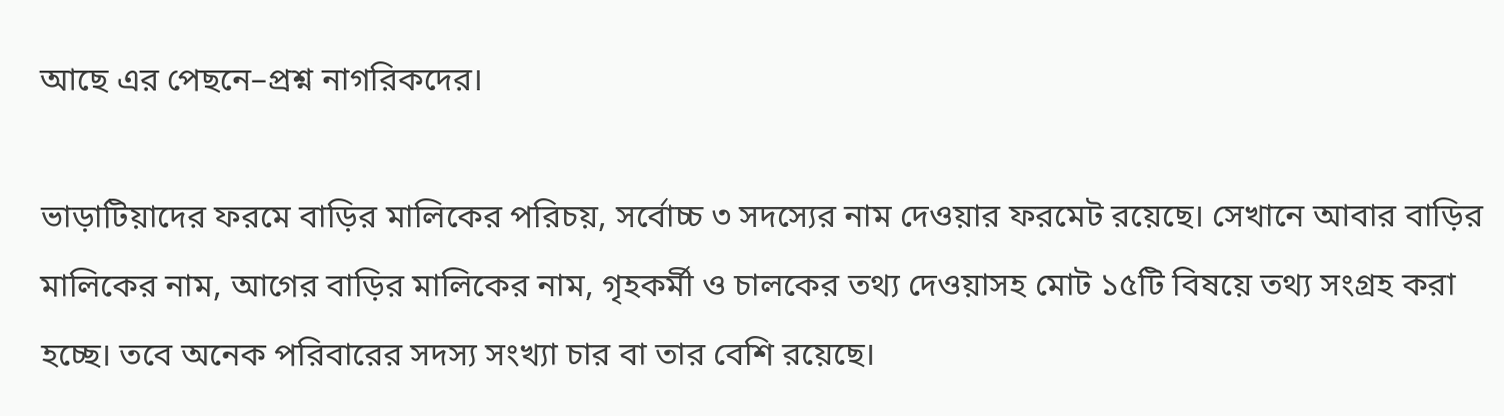আছে এর পেছনে–প্রশ্ন নাগরিকদের।

ভাড়াটিয়াদের ফরমে বাড়ির মালিকের পরিচয়, সর্বোচ্চ ৩ সদস্যের নাম দেওয়ার ফরমেট রয়েছে। সেখানে আবার বাড়ির মালিকের নাম, আগের বাড়ির মালিকের নাম, গৃহকর্মী ও চালকের তথ্য দেওয়াসহ মোট ১৫টি বিষয়ে তথ্য সংগ্রহ করা হচ্ছে। তবে অনেক পরিবারের সদস্য সংখ্যা চার বা তার বেশি রয়েছে।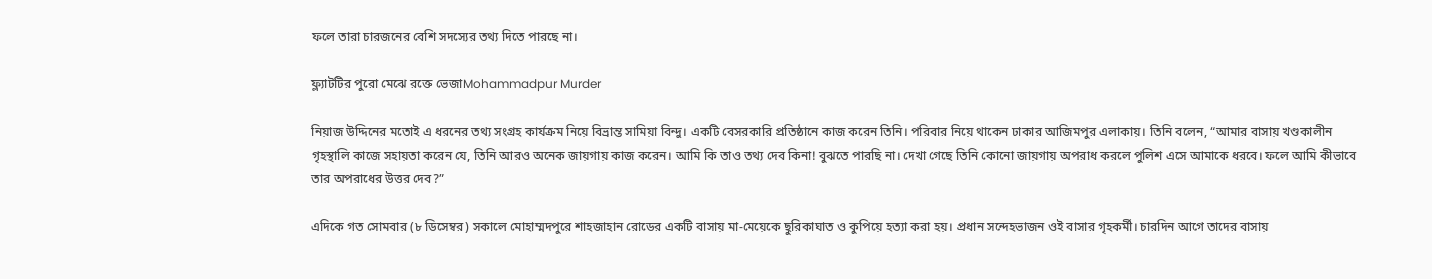ফলে তারা চারজনের বেশি সদস্যের তথ্য দিতে পারছে না।

ফ্ল্যাটটির পুরো মেঝে রক্তে ভেজাMohammadpur Murder

নিয়াজ উদ্দিনের মতোই এ ধরনের তথ্য সংগ্রহ কার্যক্রম নিয়ে বিভ্রান্ত সামিয়া বিন্দু। একটি বেসরকারি প্রতিষ্ঠানে কাজ করেন তিনি। পরিবার নিয়ে থাকেন ঢাকার আজিমপুর এলাকায়। তিনি বলেন, “আমার বাসায় খণ্ডকালীন গৃহস্থালি কাজে সহায়তা করেন যে, তিনি আরও অনেক জায়গায় কাজ করেন। আমি কি তাও তথ্য দেব কিনা! বুঝতে পারছি না। দেখা গেছে তিনি কোনো জায়গায় অপরাধ করলে পুলিশ এসে আমাকে ধরবে। ফলে আমি কীভাবে তার অপরাধের উত্তর দেব?”

এদিকে গত সোমবার (৮ ডিসেম্বর) সকালে মোহাম্মদপুরে শাহজাহান রোডের একটি বাসায় মা-মেয়েকে ছুরিকাঘাত ও কুপিয়ে হত্যা করা হয়। প্রধান সন্দেহভাজন ওই বাসার গৃহকর্মী। চারদিন আগে তাদের বাসায়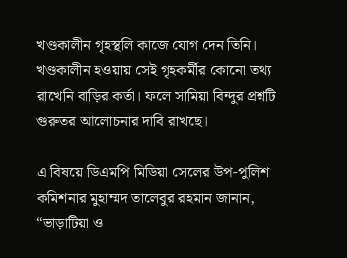খণ্ডকালীন গৃহস্থলি কাজে যোগ দেন তিনি। খণ্ডকালীন হওয়ায় সেই গৃহকর্মীর কোনো তথ্য রাখেনি বাড়ির কর্তা। ফলে সামিয়া বিন্দুর প্রশ্নটি গুরুতর আলোচনার দাবি রাখছে।

এ বিষয়ে ডিএমপি মিডিয়া সেলের উপ-পুলিশ কমিশনার মুহাম্মদ তালেবুর রহমান জানান, “ভাড়াটিয়া ও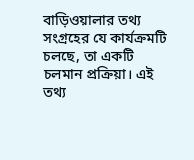বাড়িওয়ালার তথ্য সংগ্রহের যে কার্যক্রমটি চলছে, তা একটি চলমান প্রক্রিয়া। এই তথ্য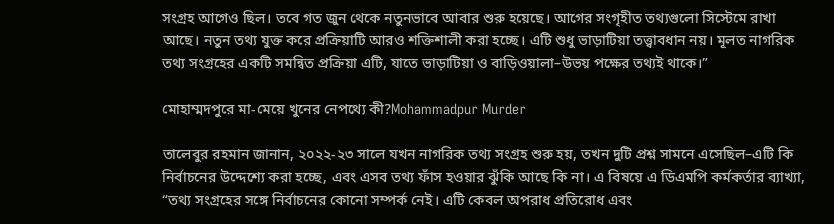সংগ্রহ আগেও ছিল। তবে গত জুন থেকে নতুনভাবে আবার শুরু হয়েছে। আগের সংগৃহীত তথ্যগুলো সিস্টেমে রাখা আছে। নতুন তথ্য যুক্ত করে প্রক্রিয়াটি আরও শক্তিশালী করা হচ্ছে। এটি শুধু ভাড়াটিয়া তত্ত্বাবধান নয়। মূলত নাগরিক তথ্য সংগ্রহের একটি সমন্বিত প্রক্রিয়া এটি, যাতে ভাড়াটিয়া ও বাড়িওয়ালা–উভয় পক্ষের তথ্যই থাকে।”

মোহাম্মদপুরে মা-মেয়ে খুনের নেপথ্যে কী?Mohammadpur Murder

তালেবুর রহমান জানান, ২০২২-২৩ সালে যখন নাগরিক তথ্য সংগ্রহ শুরু হয়, তখন দুটি প্রশ্ন সামনে এসেছিল–এটি কি নির্বাচনের উদ্দেশ্যে করা হচ্ছে, এবং এসব তথ্য ফাঁস হওয়ার ঝুঁকি আছে কি না। এ বিষয়ে এ ডিএমপি কর্মকর্তার ব্যাখ্যা, “তথ্য সংগ্রহের সঙ্গে নির্বাচনের কোনো সম্পর্ক নেই। এটি কেবল অপরাধ প্রতিরোধ এবং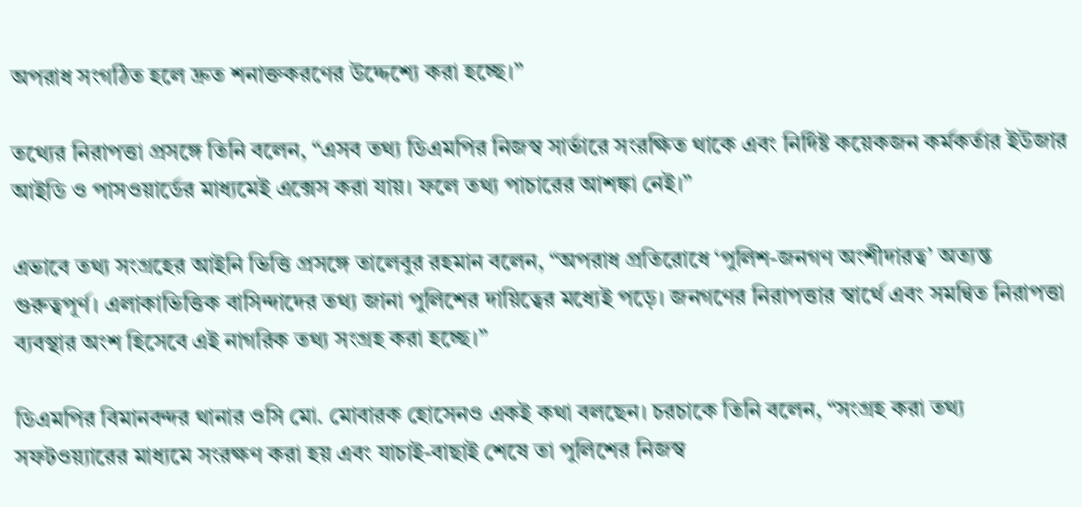অপরাধ সংগঠিত হলে দ্রুত শনাক্তকরণের উদ্দেশ্যে করা হচ্ছে।”

তথ্যের নিরাপত্তা প্রসঙ্গে তিনি বলেন, “এসব তথ্য ডিএমপির নিজস্ব সার্ভারে সংরক্ষিত থাকে এবং নির্দিষ্ট কয়েকজন কর্মকর্তার ইউজার আইডি ও পাসওয়ার্ডের মাধ্যমেই এক্সেস করা যায়। ফলে তথ্য পাচারের আশঙ্কা নেই।”

এভাবে তথ্য সংগ্রহের আইনি ভিত্তি প্রসঙ্গে তালেবুর রহমান বলেন, “অপরাধ প্রতিরোধে ‘পুলিশ-জনগণ অংশীদারত্ব’ অত্যন্ত গুরুত্বপূর্ণ। এলাকাভিত্তিক বাসিন্দাদের তথ্য জানা পুলিশের দায়িত্বের মধ্যেই পড়ে। জনগণের নিরাপত্তার স্বার্থে এবং সমন্বিত নিরাপত্তা ব্যবস্থার অংশ হিসেবে এই নাগরিক তথ্য সংগ্রহ করা হচ্ছে।”

ডিএমপির বিমানবন্দর থানার ওসি মো. মোবারক হোসেনও একই কথা বলছেন। চরচাকে তিনি বলেন, “সংগ্রহ করা তথ্য সফটওয়্যারের মাধ্যমে সংরক্ষণ করা হয় এবং যাচাই-বাছাই শেষে তা পুলিশের নিজস্ব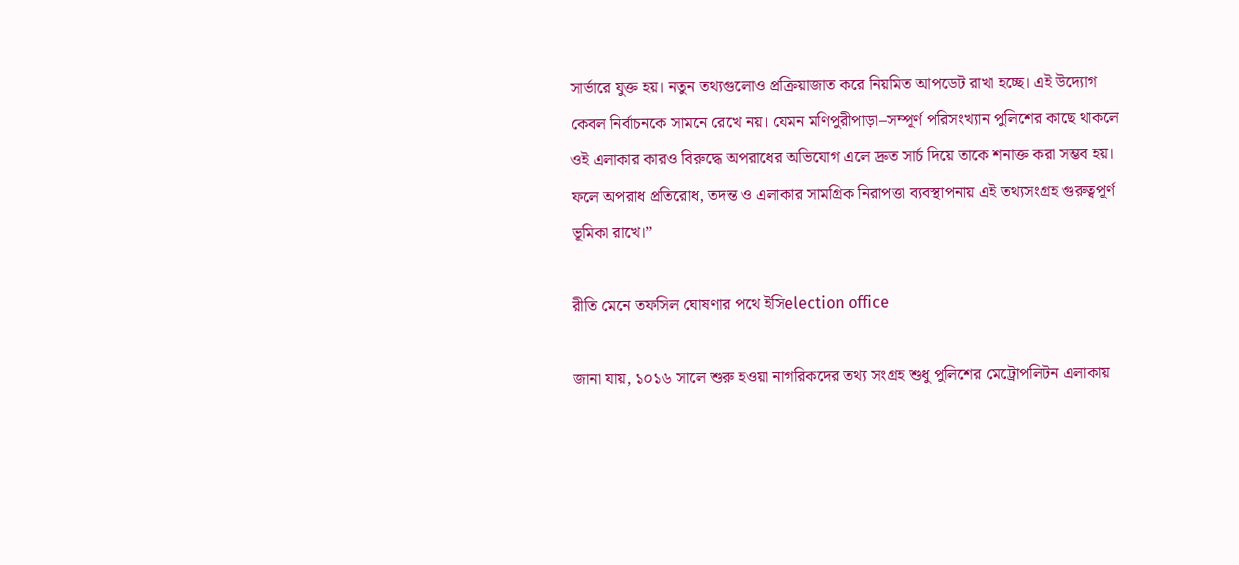সার্ভারে যুক্ত হয়। নতুন তথ্যগুলোও প্রক্রিয়াজাত করে নিয়মিত আপডেট রাখা হচ্ছে। এই উদ্যোগ কেবল নির্বাচনকে সামনে রেখে নয়। যেমন মণিপুরীপাড়া–সম্পূর্ণ পরিসংখ্যান পুলিশের কাছে থাকলে ওই এলাকার কারও বিরুদ্ধে অপরাধের অভিযোগ এলে দ্রুত সার্চ দিয়ে তাকে শনাক্ত করা সম্ভব হয়। ফলে অপরাধ প্রতিরোধ, তদন্ত ও এলাকার সামগ্রিক নিরাপত্তা ব্যবস্থাপনায় এই তথ্যসংগ্রহ গুরুত্বপূর্ণ ভূমিকা রাখে।”

রীতি মেনে তফসিল ঘোষণার পথে ইসিelection office

জানা যায়, ১০১৬ সালে শুরু হওয়া নাগরিকদের তথ্য সংগ্রহ শুধু পুলিশের মেট্রোপলিটন এলাকায়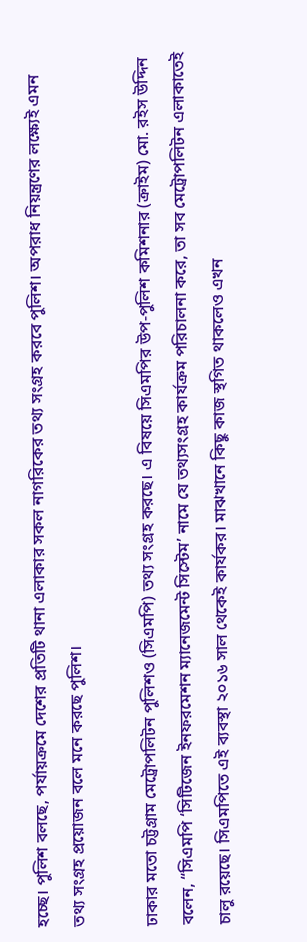হচ্ছে। পুলিশ বলছে, পর্যায়ক্রমে দেশের প্রতিটি থানা এলাকার সকল নাগরিকের তথ্য সংগ্রহ করবে পুলিশ। অপরাধ নিয়ন্ত্রণের লক্ষ্যেই এমন তথ্য সংগ্রহ প্রয়োজন বলে মনে করছে পুলিশ।

ঢাকার মতো চট্টগ্রাম মেট্রোপলিটন পুলিশও (সিএমপি) তথ্য সংগ্রহ করছে। এ বিষয়ে সিএমপির উপ-পুলিশ কমিশনার (ক্রাইম) মো. রইস উদ্দিন বলেন, “সিএমপি ‘সিটিজেন ইনফরমেশন ম্যানেজমেন্ট সিস্টেম’ নামে যে তথ্যসংগ্রহ কার্যক্রম পরিচালনা করে, তা সব মেট্রোপলিটন এলাকাতেই চালু রয়েছে। সিএমপিতে এই ব্যবস্থা ২০১৬ সাল থেকেই কার্যকর। মাঝখানে কিছু কাজ স্থগিত থাকলেও এখন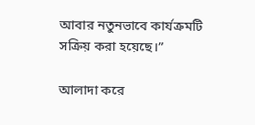আবার নতুনভাবে কার্যক্রমটি সক্রিয় করা হয়েছে।”

আলাদা করে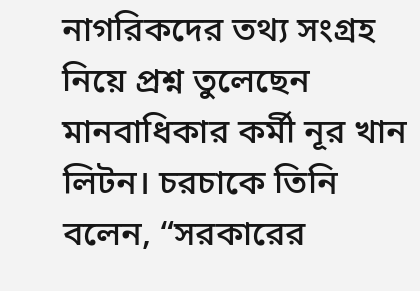নাগরিকদের তথ্য সংগ্রহ নিয়ে প্রশ্ন তুলেছেন মানবাধিকার কর্মী নূর খান লিটন। চরচাকে তিনি বলেন, “সরকারের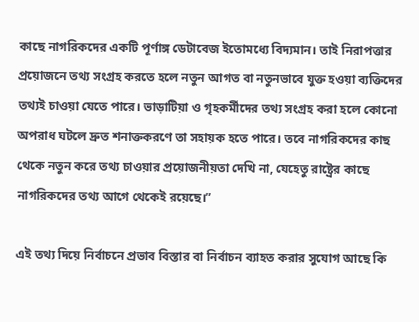কাছে নাগরিকদের একটি পূর্ণাঙ্গ ডেটাবেজ ইতোমধ্যে বিদ্যমান। তাই নিরাপত্তার প্রয়োজনে তথ্য সংগ্রহ করতে হলে নতুন আগত বা নতুনভাবে যুক্ত হওয়া ব্যক্তিদের তথ্যই চাওয়া যেতে পারে। ভাড়াটিয়া ও গৃহকর্মীদের তথ্য সংগ্রহ করা হলে কোনো অপরাধ ঘটলে দ্রুত শনাক্তকরণে তা সহায়ক হতে পারে। তবে নাগরিকদের কাছ থেকে নতুন করে তথ্য চাওয়ার প্রয়োজনীয়তা দেখি না, যেহেতু রাষ্ট্রের কাছে নাগরিকদের তথ্য আগে থেকেই রয়েছে।”

এই তথ্য দিয়ে নির্বাচনে প্রভাব বিস্তার বা নির্বাচন ব্যাহত করার সুযোগ আছে কি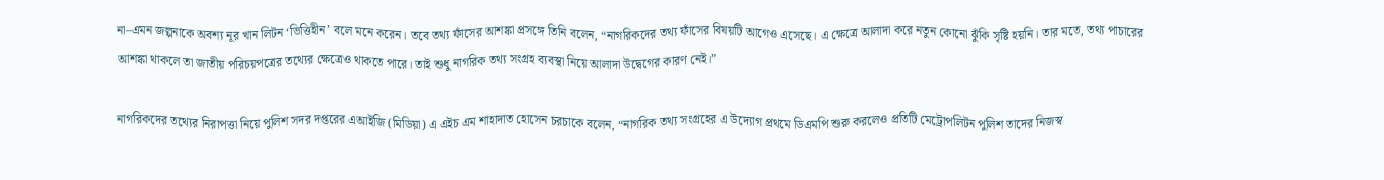না–এমন জল্পনাকে অবশ্য নূর খান লিটন ‘ভিত্তিহীন’ বলে মনে করেন। তবে তথ্য ফাঁসের আশঙ্কা প্রসঙ্গে তিনি বলেন, “নাগরিকদের তথ্য ফাঁসের বিষয়টি আগেও এসেছে। এ ক্ষেত্রে আলাদা করে নতুন কোনো ঝুঁকি সৃষ্টি হয়নি। তার মতে, তথ্য পাচারের আশঙ্কা থাকলে তা জাতীয় পরিচয়পত্রের তথ্যের ক্ষেত্রেও থাকতে পারে। তাই শুধু নাগরিক তথ্য সংগ্রহ ব্যবস্থা নিয়ে আলাদা উদ্বেগের কারণ নেই।”

নাগরিকদের তথ্যের নিরাপত্তা নিয়ে পুলিশ সদর দপ্তরের এআইজি (মিডিয়া) এ এইচ এম শাহাদাত হোসেন চরচাকে বলেন, “নাগরিক তথ্য সংগ্রহের এ উদ্যোগ প্রথমে ডিএমপি শুরু করলেও প্রতিটি মেট্রোপলিটন পুলিশ তাদের নিজস্ব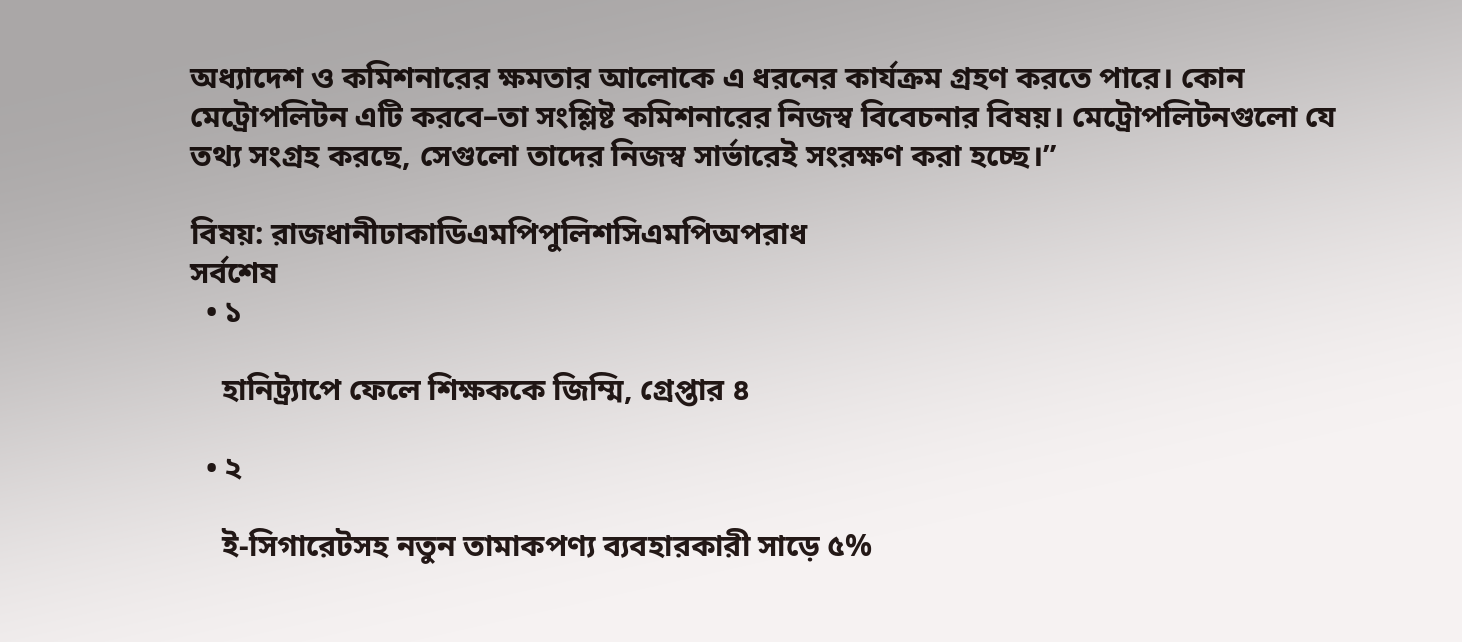অধ্যাদেশ ও কমিশনারের ক্ষমতার আলোকে এ ধরনের কার্যক্রম গ্রহণ করতে পারে। কোন মেট্রোপলিটন এটি করবে–তা সংশ্লিষ্ট কমিশনারের নিজস্ব বিবেচনার বিষয়। মেট্রোপলিটনগুলো যে তথ্য সংগ্রহ করছে, সেগুলো তাদের নিজস্ব সার্ভারেই সংরক্ষণ করা হচ্ছে।”

বিষয়: রাজধানীঢাকাডিএমপিপুলিশসিএমপিঅপরাধ
সর্বশেষ
  • ১

    হানিট্র্যাপে ফেলে শিক্ষককে জিম্মি, গ্রেপ্তার ৪

  • ২

    ই-সিগারেটসহ নতুন তামাকপণ্য ব্যবহারকারী সাড়ে ৫%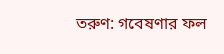তরুণ: গবেষণার ফল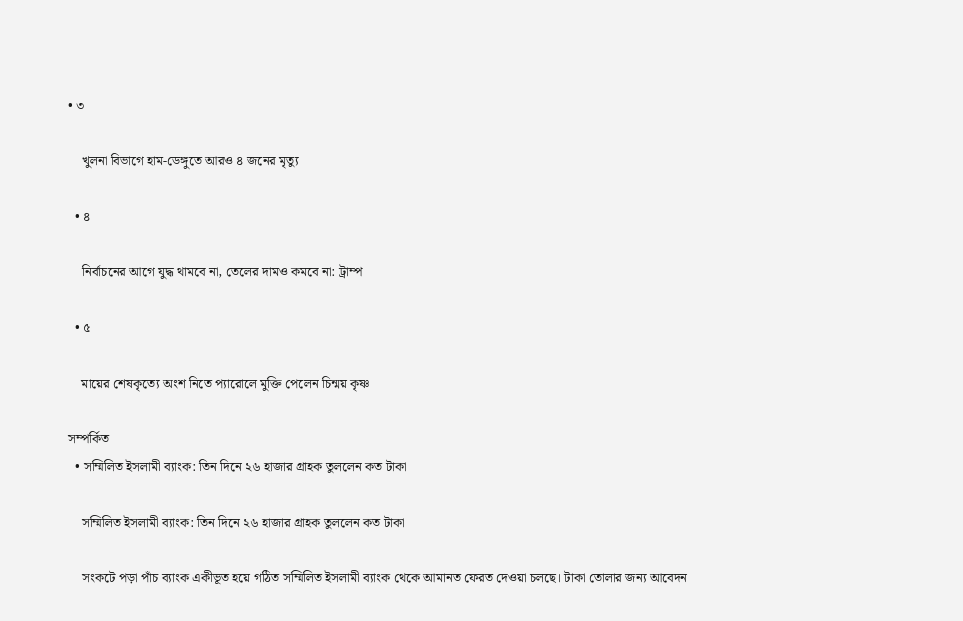• ৩

    খুলনা বিভাগে হাম-ডেঙ্গুতে আরও ৪ জনের মৃত্যু

  • ৪

    নির্বাচনের আগে যুদ্ধ থামবে না, তেলের দামও কমবে না: ট্রাম্প

  • ৫

    মায়ের শেষকৃত্যে অংশ নিতে প্যারোলে মুক্তি পেলেন চিন্ময় কৃষ্ণ

সম্পর্কিত
  • সম্মিলিত ইসলামী ব্যাংক: তিন দিনে ২৬ হাজার গ্রাহক তুললেন কত টাকা

    সম্মিলিত ইসলামী ব্যাংক: তিন দিনে ২৬ হাজার গ্রাহক তুললেন কত টাকা

    সংকটে পড়া পাঁচ ব্যাংক একীভূত হয়ে গঠিত সম্মিলিত ইসলামী ব্যাংক থেকে আমানত ফেরত দেওয়া চলছে। টাকা তোলার জন্য আবেদন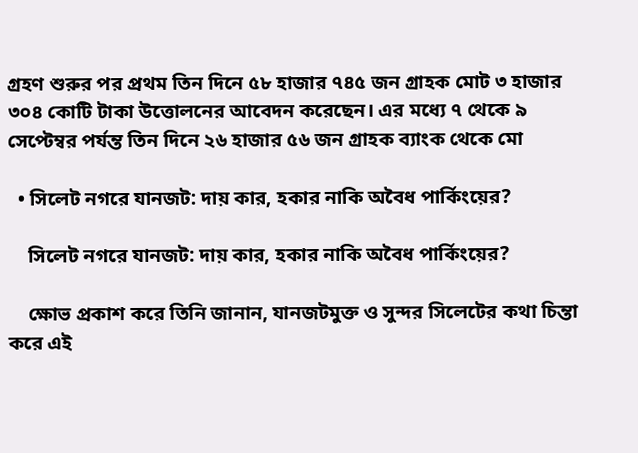গ্রহণ শুরুর পর প্রথম তিন দিনে ৫৮ হাজার ৭৪৫ জন গ্রাহক মোট ৩ হাজার ৩০৪ কোটি টাকা উত্তোলনের আবেদন করেছেন। এর মধ্যে ৭ থেকে ৯ সেপ্টেম্বর পর্যন্ত তিন দিনে ২৬ হাজার ৫৬ জন গ্রাহক ব্যাংক থেকে মো

  • সিলেট নগরে যানজট: দায় কার, হকার নাকি অবৈধ পার্কিংয়ের?

    সিলেট নগরে যানজট: দায় কার, হকার নাকি অবৈধ পার্কিংয়ের?

    ক্ষোভ প্রকাশ করে তিনি জানান, যানজটমুক্ত ও সুন্দর সিলেটের কথা চিন্তা করে এই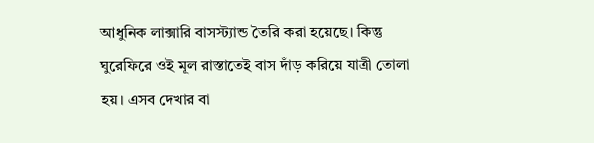আধুনিক লাক্সারি বাসস্ট্যান্ড তৈরি করা হয়েছে। কিন্তু ঘুরেফিরে ওই মূল রাস্তাতেই বাস দাঁড় করিয়ে যাত্রী তোলা হয়। এসব দেখার বা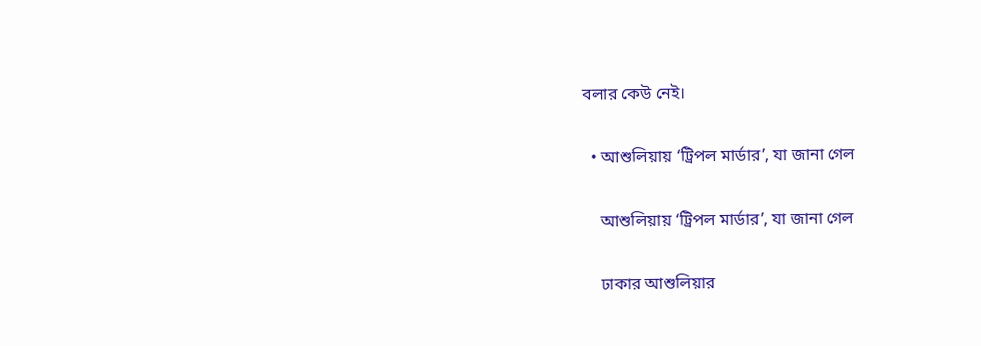বলার কেউ নেই।

  • আশুলিয়ায় ‘ট্রিপল মার্ডার’, যা জানা গেল

    আশুলিয়ায় ‘ট্রিপল মার্ডার’, যা জানা গেল

    ঢাকার আশুলিয়ার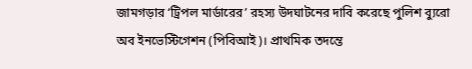জামগড়ার ‘ট্রিপল মার্ডারের’ রহস্য উদঘাটনের দাবি করেছে পুলিশ ব্যুরো অব ইনভেস্টিগেশন (পিবিআই)। প্রাথমিক তদন্তে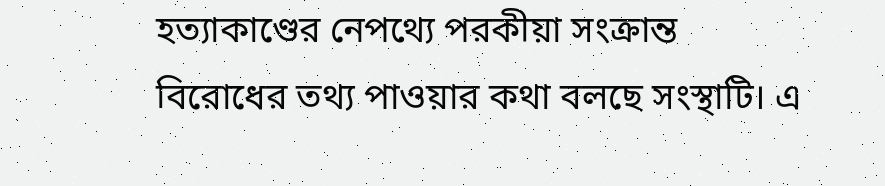হত্যাকাণ্ডের নেপথ্যে পরকীয়া সংক্রান্ত বিরোধের তথ্য পাওয়ার কথা বলছে সংস্থাটি। এ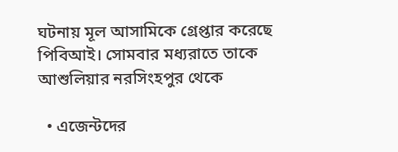ঘটনায় মূল আসামিকে গ্রেপ্তার করেছে পিবিআই। সোমবার মধ্যরাতে তাকে আশুলিয়ার নরসিংহপুর থেকে

  • এজেন্টদের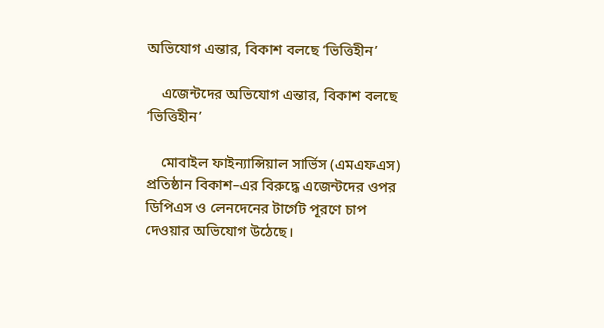অভিযোগ এন্তার, বিকাশ বলছে ‘ভিত্তিহীন’

    এজেন্টদের অভিযোগ এন্তার, বিকাশ বলছে ‘ভিত্তিহীন’

    মোবাইল ফাইন্যান্সিয়াল সার্ভিস (এমএফএস) প্রতিষ্ঠান বিকাশ–এর বিরুদ্ধে এজেন্টদের ওপর ডিপিএস ও লেনদেনের টার্গেট পূরণে চাপ দেওয়ার অভিযোগ উঠেছে।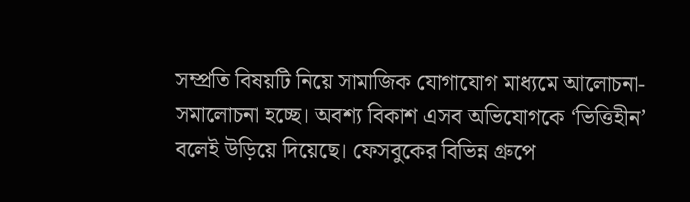সম্প্রতি বিষয়টি নিয়ে সামাজিক যোগাযোগ মাধ্যমে আলোচনা-সমালোচনা হচ্ছে। অবশ্য বিকাশ এসব অভিযোগকে ‘ভিত্তিহীন’ বলেই উড়িয়ে দিয়েছে। ফেসবুকের বিভিন্ন গ্রুপে